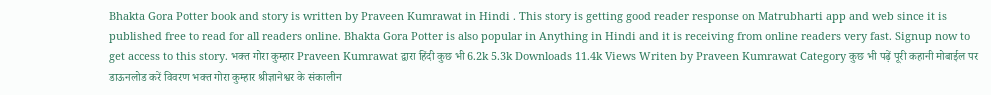Bhakta Gora Potter book and story is written by Praveen Kumrawat in Hindi . This story is getting good reader response on Matrubharti app and web since it is published free to read for all readers online. Bhakta Gora Potter is also popular in Anything in Hindi and it is receiving from online readers very fast. Signup now to get access to this story. भक्त गोरा कुम्हार Praveen Kumrawat द्वारा हिंदी कुछ भी 6.2k 5.3k Downloads 11.4k Views Writen by Praveen Kumrawat Category कुछ भी पढ़ें पूरी कहानी मोबाईल पर डाऊनलोड करें विवरण भक्त गोरा कुम्हार श्रीज्ञानेश्वर के संकालीन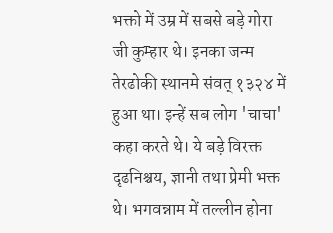भक्तो में उम्र में सबसे बड़े गोरा जी कुम्हार थे। इनका जन्म तेरढोकी स्थानमे संवत् १३२४ में हुआ था। इन्हें सब लोग 'चाचा' कहा करते थे। ये बड़े विरक्त दृढनिश्चय, ज्ञानी तथा प्रेमी भक्त थे। भगवन्नाम में तल्लीन होना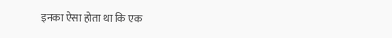इनका ऐसा होता था कि एक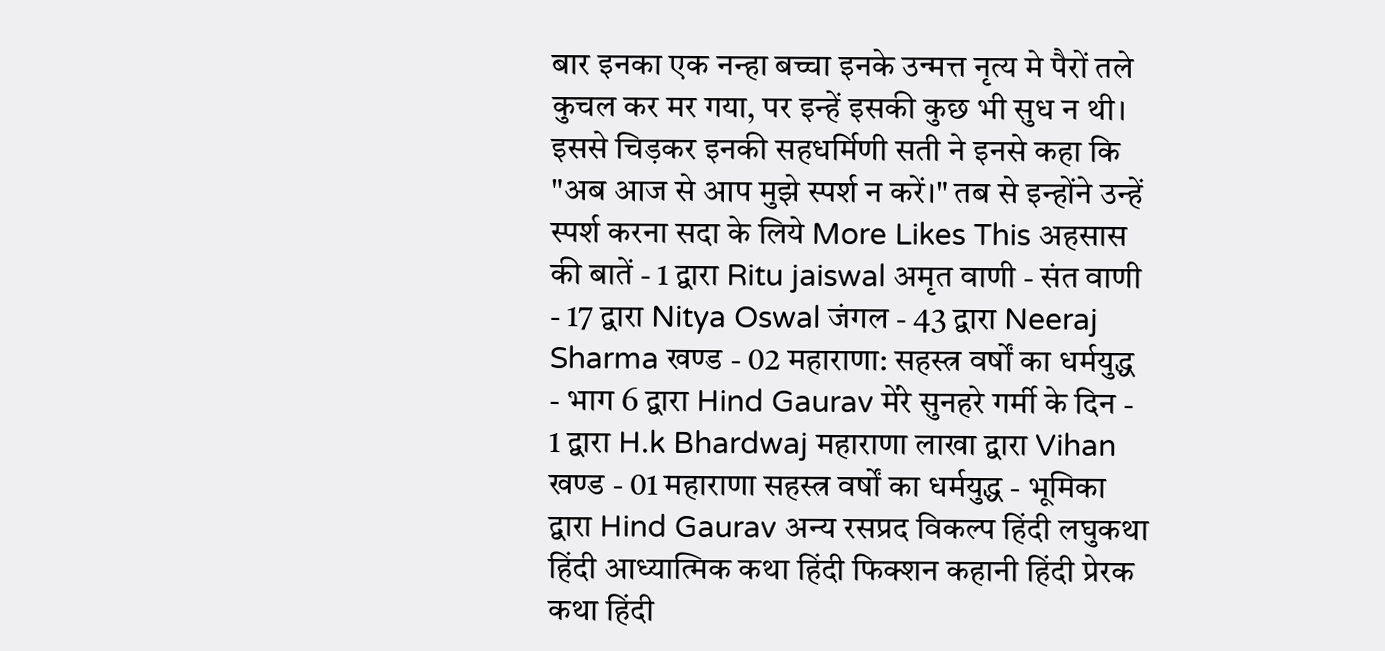बार इनका एक नन्हा बच्चा इनके उन्मत्त नृत्य मे पैरों तले कुचल कर मर गया, पर इन्हें इसकी कुछ भी सुध न थी। इससे चिड़कर इनकी सहधर्मिणी सती ने इनसे कहा कि "अब आज से आप मुझे स्पर्श न करें।" तब से इन्होंने उन्हें स्पर्श करना सदा के लिये More Likes This अहसास की बातें - 1 द्वारा Ritu jaiswal अमृत वाणी - संत वाणी - 17 द्वारा Nitya Oswal जंगल - 43 द्वारा Neeraj Sharma खण्ड - 02 महाराणा: सहस्त्र वर्षों का धर्मयुद्ध - भाग 6 द्वारा Hind Gaurav मेंरे सुनहरे गर्मी के दिन - 1 द्वारा H.k Bhardwaj महाराणा लाखा द्वारा Vihan खण्ड - 01 महाराणा सहस्त्र वर्षों का धर्मयुद्ध - भूमिका द्वारा Hind Gaurav अन्य रसप्रद विकल्प हिंदी लघुकथा हिंदी आध्यात्मिक कथा हिंदी फिक्शन कहानी हिंदी प्रेरक कथा हिंदी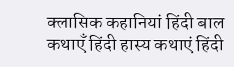क्लासिक कहानियां हिंदी बाल कथाएँ हिंदी हास्य कथाएं हिंदी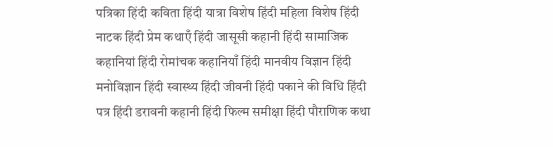पत्रिका हिंदी कविता हिंदी यात्रा विशेष हिंदी महिला विशेष हिंदी नाटक हिंदी प्रेम कथाएँ हिंदी जासूसी कहानी हिंदी सामाजिक कहानियां हिंदी रोमांचक कहानियाँ हिंदी मानवीय विज्ञान हिंदी मनोविज्ञान हिंदी स्वास्थ्य हिंदी जीवनी हिंदी पकाने की विधि हिंदी पत्र हिंदी डरावनी कहानी हिंदी फिल्म समीक्षा हिंदी पौराणिक कथा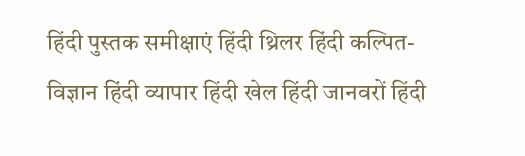हिंदी पुस्तक समीक्षाएं हिंदी थ्रिलर हिंदी कल्पित-विज्ञान हिंदी व्यापार हिंदी खेल हिंदी जानवरों हिंदी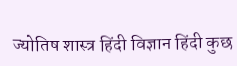ज्योतिष शास्त्र हिंदी विज्ञान हिंदी कुछ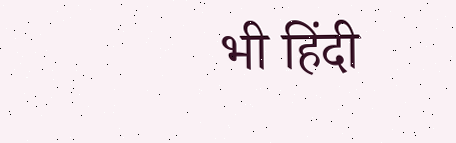भी हिंदी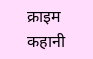क्राइम कहानी